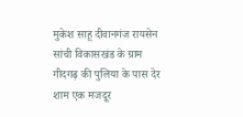मुकेश साहू दीवानगंज रायसेन
सांची विकासखंड के ग्राम गीदगढ़ की पुलिया के पास देर शाम एक मजदूर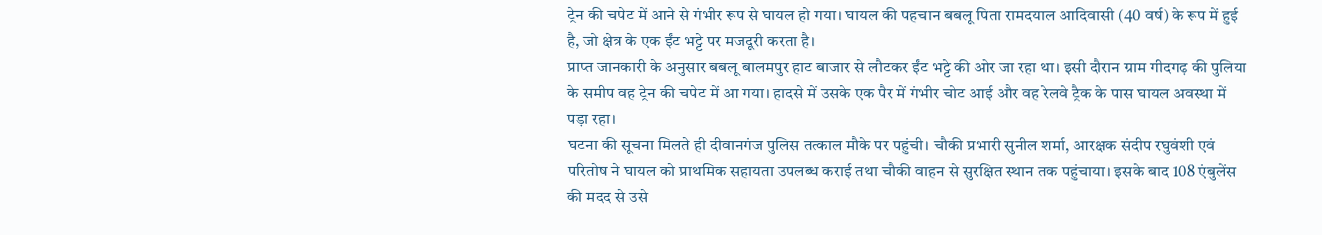ट्रेन की चपेट में आने से गंभीर रूप से घायल हो गया। घायल की पहचान बबलू पिता रामदयाल आदिवासी (40 वर्ष) के रूप में हुई है, जो क्षेत्र के एक ईंट भट्टे पर मजदूरी करता है।
प्राप्त जानकारी के अनुसार बबलू बालमपुर हाट बाजार से लौटकर ईंट भट्टे की ओर जा रहा था। इसी दौरान ग्राम गीदगढ़ की पुलिया के समीप वह ट्रेन की चपेट में आ गया। हादसे में उसके एक पैर में गंभीर चोट आई और वह रेलवे ट्रैक के पास घायल अवस्था में पड़ा रहा।
घटना की सूचना मिलते ही दीवानगंज पुलिस तत्काल मौके पर पहुंची। चौकी प्रभारी सुनील शर्मा, आरक्षक संदीप रघुवंशी एवं परितोष ने घायल को प्राथमिक सहायता उपलब्ध कराई तथा चौकी वाहन से सुरक्षित स्थान तक पहुंचाया। इसके बाद 108 एंबुलेंस की मदद से उसे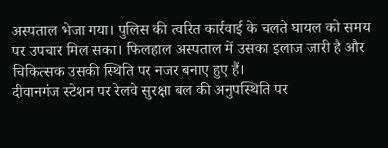अस्पताल भेजा गया। पुलिस की त्वरित कार्रवाई के चलते घायल को समय पर उपचार मिल सका। फिलहाल अस्पताल में उसका इलाज जारी है और चिकित्सक उसकी स्थिति पर नजर बनाए हुए हैं।
दीवानगंज स्टेशन पर रेलवे सुरक्षा बल की अनुपस्थिति पर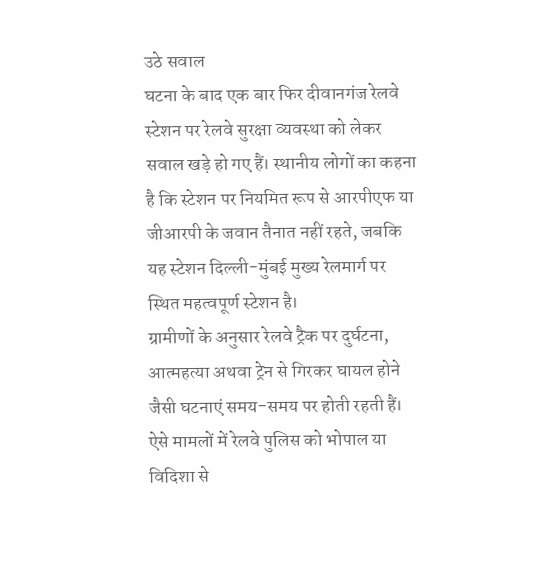उठे सवाल
घटना के बाद एक बार फिर दीवानगंज रेलवे स्टेशन पर रेलवे सुरक्षा व्यवस्था को लेकर सवाल खड़े हो गए हैं। स्थानीय लोगों का कहना है कि स्टेशन पर नियमित रूप से आरपीएफ या जीआरपी के जवान तैनात नहीं रहते, जबकि यह स्टेशन दिल्ली-मुंबई मुख्य रेलमार्ग पर स्थित महत्वपूर्ण स्टेशन है।
ग्रामीणों के अनुसार रेलवे ट्रैक पर दुर्घटना, आत्महत्या अथवा ट्रेन से गिरकर घायल होने जैसी घटनाएं समय-समय पर होती रहती हैं। ऐसे मामलों में रेलवे पुलिस को भोपाल या विदिशा से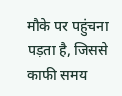मौके पर पहुंचना पड़ता है, जिससे काफी समय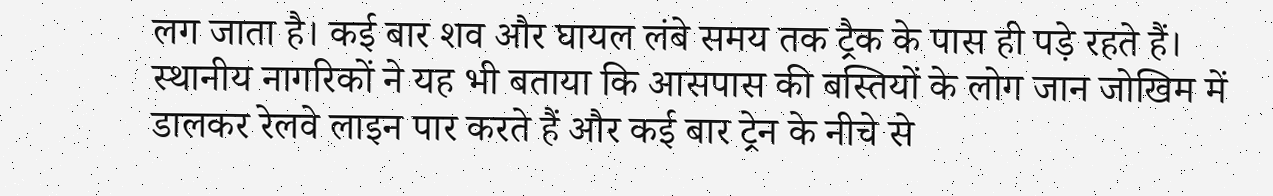लग जाता है। कई बार शव और घायल लंबे समय तक ट्रैक के पास ही पड़े रहते हैं।
स्थानीय नागरिकों ने यह भी बताया कि आसपास की बस्तियों के लोग जान जोखिम में डालकर रेलवे लाइन पार करते हैं और कई बार ट्रेन के नीचे से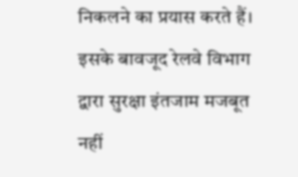निकलने का प्रयास करते हैं। इसके बावजूद रेलवे विभाग द्वारा सुरक्षा इंतजाम मजबूत नहीं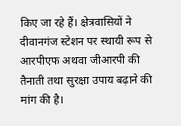किए जा रहे हैं। क्षेत्रवासियों ने दीवानगंज स्टेशन पर स्थायी रूप से आरपीएफ अथवा जीआरपी की तैनाती तथा सुरक्षा उपाय बढ़ाने की मांग की है।